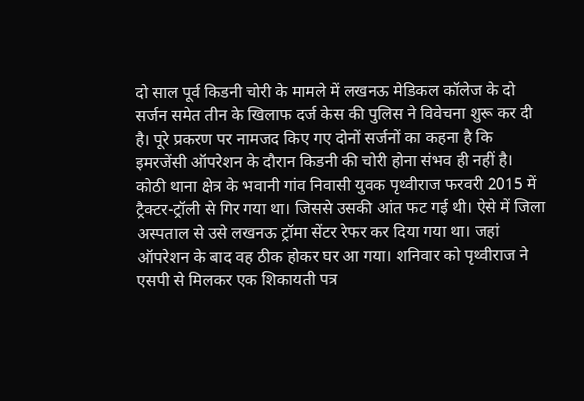दो साल पूर्व किडनी चोरी के मामले में लखनऊ मेडिकल कॉलेज के दो सर्जन समेत तीन के खिलाफ दर्ज केस की पुलिस ने विवेचना शुरू कर दी है। पूरे प्रकरण पर नामजद किए गए दोनों सर्जनों का कहना है कि इमरजेंसी ऑपरेशन के दौरान किडनी की चोरी होना संभव ही नहीं है।
कोठी थाना क्षेत्र के भवानी गांव निवासी युवक पृथ्वीराज फरवरी 2015 में ट्रैक्टर-ट्रॉली से गिर गया था। जिससे उसकी आंत फट गई थी। ऐसे में जिला अस्पताल से उसे लखनऊ ट्रॉमा सेंटर रेफर कर दिया गया था। जहां ऑपरेशन के बाद वह ठीक होकर घर आ गया। शनिवार को पृथ्वीराज ने एसपी से मिलकर एक शिकायती पत्र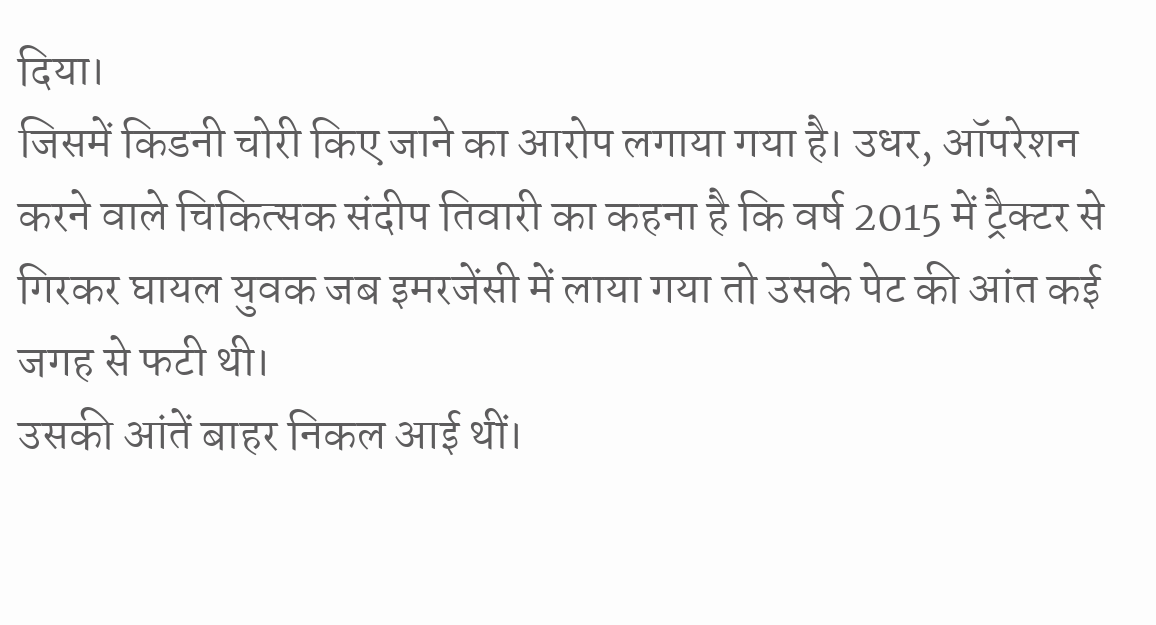दिया।
जिसमें किडनी चोरी किए जाने का आरोप लगाया गया है। उधर, ऑपरेशन करने वाले चिकित्सक संदीप तिवारी का कहना है कि वर्ष 2015 में ट्रैक्टर से गिरकर घायल युवक जब इमरजेंसी में लाया गया तो उसके पेट की आंत कई जगह से फटी थी।
उसकी आंतें बाहर निकल आई थीं।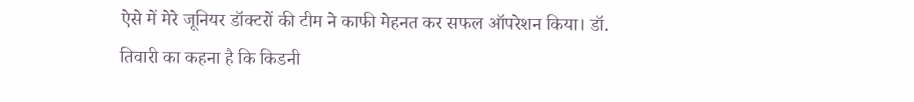ऐसे में मेरे जूनियर डॉक्टरों की टीम ने काफी मेहनत कर सफल ऑपरेशन किया। डॉ. तिवारी का कहना है कि किडनी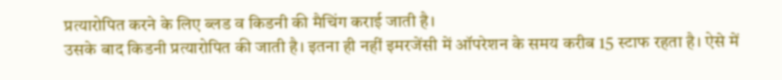प्रत्यारोपित करने के लिए ब्लड व किडनी की मैचिंग कराई जाती है।
उसके बाद किडनी प्रत्यारोपित की जाती है। इतना ही नहीं इमरजेंसी में ऑपरेशन के समय करीब 15 स्टाफ रहता है। ऐसे में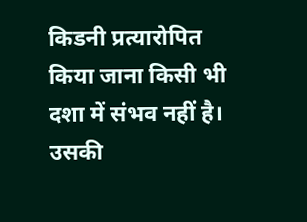किडनी प्रत्यारोपित किया जाना किसी भी दशा में संभव नहीं है। उसकी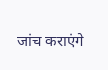जांच कराएंगे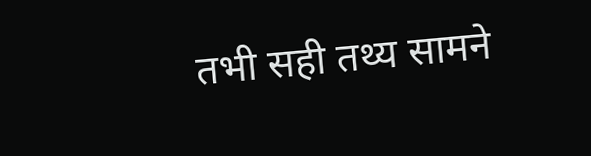तभी सही तथ्य सामने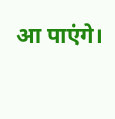आ पाएंगे।